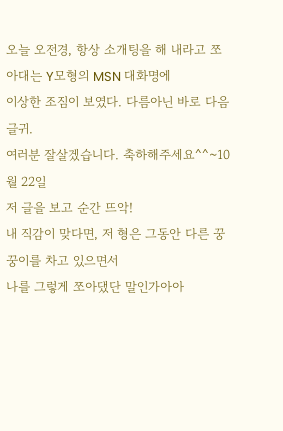오늘 오전경, 항상 소개팅을 해 내라고 쪼아대는 Y모형의 MSN 대화명에
이상한 조짐이 보였다. 다름아닌 바로 다음 글귀.
여러분 잘살겠습니다. 축하해주세요^^~10월 22일
저 글을 보고 순간 뜨악!
내 직감이 맞다면, 저 형은 그동안 다른 꿍꿍이를 차고 있으면서
나를 그렇게 쪼아댔단 말인가아아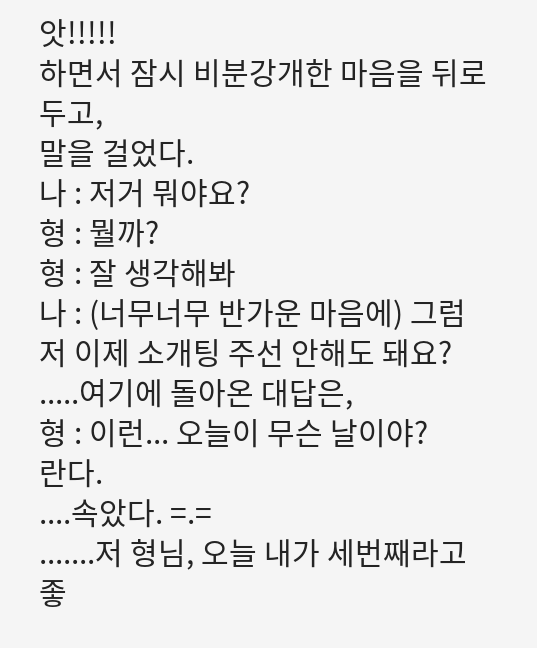앗!!!!!
하면서 잠시 비분강개한 마음을 뒤로 두고,
말을 걸었다.
나 : 저거 뭐야요?
형 : 뭘까?
형 : 잘 생각해봐
나 : (너무너무 반가운 마음에) 그럼 저 이제 소개팅 주선 안해도 돼요?
.....여기에 돌아온 대답은,
형 : 이런... 오늘이 무슨 날이야?
란다.
....속았다. =.=
.......저 형님, 오늘 내가 세번째라고 좋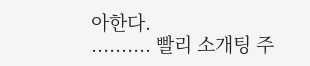아한다.
.......... 빨리 소개팅 주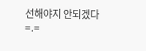선해야지 안되겠다 =.=